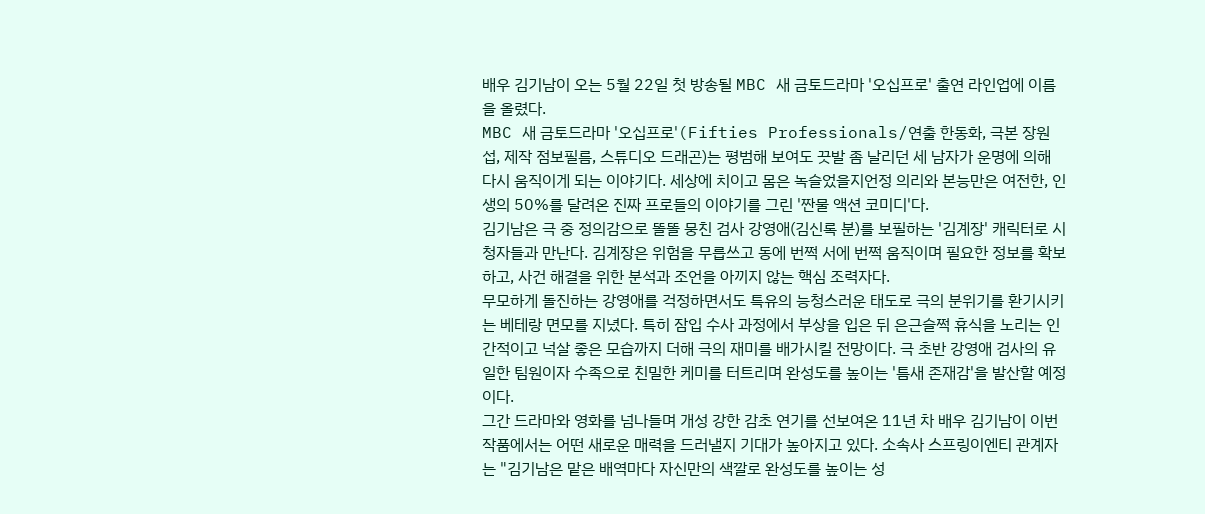배우 김기남이 오는 5월 22일 첫 방송될 MBC 새 금토드라마 '오십프로' 출연 라인업에 이름을 올렸다.
MBC 새 금토드라마 '오십프로'(Fifties Professionals/연출 한동화, 극본 장원섭, 제작 점보필름, 스튜디오 드래곤)는 평범해 보여도 끗발 좀 날리던 세 남자가 운명에 의해 다시 움직이게 되는 이야기다. 세상에 치이고 몸은 녹슬었을지언정 의리와 본능만은 여전한, 인생의 50%를 달려온 진짜 프로들의 이야기를 그린 '짠물 액션 코미디'다.
김기남은 극 중 정의감으로 똘똘 뭉친 검사 강영애(김신록 분)를 보필하는 '김계장' 캐릭터로 시청자들과 만난다. 김계장은 위험을 무릅쓰고 동에 번쩍 서에 번쩍 움직이며 필요한 정보를 확보하고, 사건 해결을 위한 분석과 조언을 아끼지 않는 핵심 조력자다.
무모하게 돌진하는 강영애를 걱정하면서도 특유의 능청스러운 태도로 극의 분위기를 환기시키는 베테랑 면모를 지녔다. 특히 잠입 수사 과정에서 부상을 입은 뒤 은근슬쩍 휴식을 노리는 인간적이고 넉살 좋은 모습까지 더해 극의 재미를 배가시킬 전망이다. 극 초반 강영애 검사의 유일한 팀원이자 수족으로 친밀한 케미를 터트리며 완성도를 높이는 '틈새 존재감'을 발산할 예정이다.
그간 드라마와 영화를 넘나들며 개성 강한 감초 연기를 선보여온 11년 차 배우 김기남이 이번 작품에서는 어떤 새로운 매력을 드러낼지 기대가 높아지고 있다. 소속사 스프링이엔티 관계자는 "김기남은 맡은 배역마다 자신만의 색깔로 완성도를 높이는 성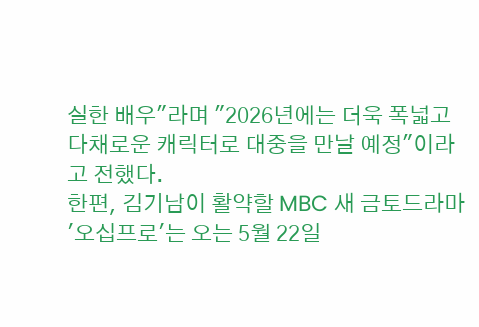실한 배우"라며 "2026년에는 더욱 폭넓고 다채로운 캐릭터로 대중을 만날 예정"이라고 전했다.
한편, 김기남이 활약할 MBC 새 금토드라마 '오십프로'는 오는 5월 22일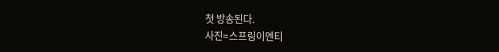첫 방송된다.
사진=스프링이엔티